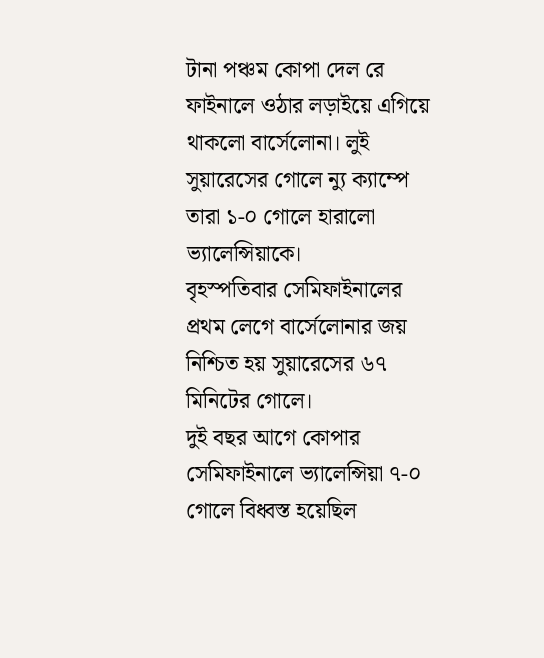টানা পঞ্চম কোপা দেল রে ফাইনালে ওঠার লড়াইয়ে এগিয়ে থাকলো বার্সেলোনা। লুই সুয়ারেসের গোলে ন্যু ক্যাম্পে তারা ১-০ গোলে হারালো ভ্যালেন্সিয়াকে।
বৃহস্পতিবার সেমিফাইনালের প্রথম লেগে বার্সেলোনার জয় নিশ্চিত হয় সুয়ারেসের ৬৭ মিনিটের গোলে।
দুই বছর আগে কোপার সেমিফাইনালে ভ্যালেন্সিয়া ৭-০ গোলে বিধ্বস্ত হয়েছিল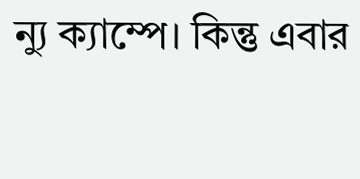ন্যু ক্যাম্পে। কিন্তু এবার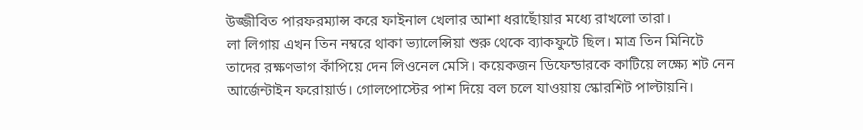উজ্জীবিত পারফরম্যান্স করে ফাইনাল খেলার আশা ধরাছোঁয়ার মধ্যে রাখলো তারা।
লা লিগায় এখন তিন নম্বরে থাকা ভ্যালেন্সিয়া শুরু থেকে ব্যাকফুটে ছিল। মাত্র তিন মিনিটে তাদের রক্ষণভাগ কাঁপিয়ে দেন লিওনেল মেসি। কয়েকজন ডিফেন্ডারকে কাটিয়ে লক্ষ্যে শট নেন আর্জেন্টাইন ফরোয়ার্ড। গোলপোস্টের পাশ দিয়ে বল চলে যাওয়ায় স্কোরশিট পাল্টায়নি।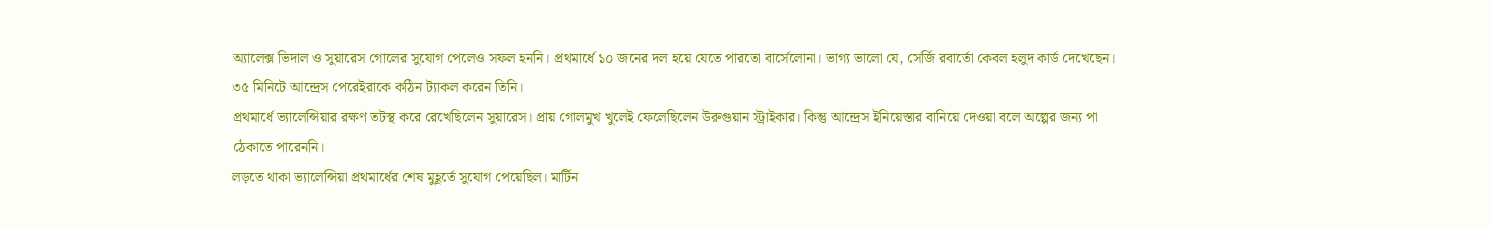অ্যালেক্স ভিদাল ও সুয়ারেস গোলের সুযোগ পেলেও সফল হননি। প্রথমার্ধে ১০ জনের দল হয়ে যেতে পারতো বার্সেলোনা। ভাগ্য ভালো যে, সের্জি রবার্তো কেবল হলুদ কার্ড দেখেছেন। ৩৫ মিনিটে আন্দ্রেস পেরেইরাকে কঠিন ট্যাকল করেন তিনি।
প্রথমার্ধে ভ্যালেন্সিয়ার রক্ষণ তটস্থ করে রেখেছিলেন সুয়ারেস। প্রায় গোলমুখ খুলেই ফেলেছিলেন উরুগুয়ান স্ট্রাইকার। কিন্তু আন্দ্রেস ইনিয়েস্তার বানিয়ে দেওয়া বলে অল্পের জন্য পা ঠেকাতে পারেননি।
লড়তে থাকা ভ্যালেন্সিয়া প্রথমার্ধের শেষ মুহূর্তে সুযোগ পেয়েছিল। মার্টিন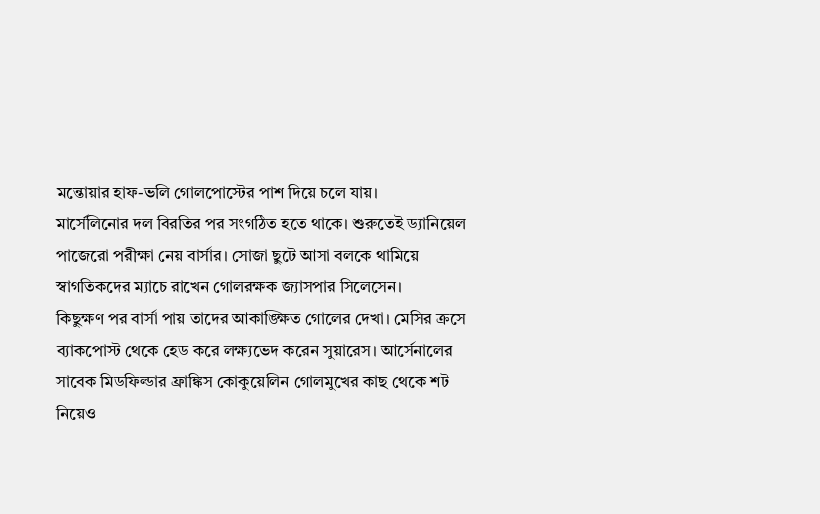মন্তোয়ার হাফ-ভলি গোলপোস্টের পাশ দিয়ে চলে যায়।
মার্সেলিনোর দল বিরতির পর সংগঠিত হতে থাকে। শুরুতেই ড্যানিয়েল পাজেরো পরীক্ষা নেয় বার্সার। সোজা ছুটে আসা বলকে থামিয়ে স্বাগতিকদের ম্যাচে রাখেন গোলরক্ষক জ্যাসপার সিলেসেন।
কিছুক্ষণ পর বার্সা পায় তাদের আকাঙ্ক্ষিত গোলের দেখা। মেসির ক্রসে ব্যাকপোস্ট থেকে হেড করে লক্ষ্যভেদ করেন সুয়ারেস। আর্সেনালের সাবেক মিডফিল্ডার ফ্রাঙ্কিস কোকুয়েলিন গোলমুখের কাছ থেকে শট নিয়েও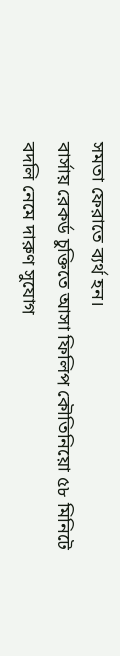সমতা ফেরাতে ব্যর্থ হন।
বার্সায় রেকর্ড চুক্তিতে আসা ফিলিপ কৌতিনিয়ো ৫৮ মিনিটে বদলি নেমে দারুণ সুযোগ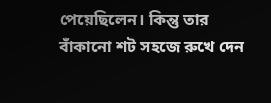পেয়েছিলেন। কিন্তু তার বাঁকানো শট সহজে রুখে দেন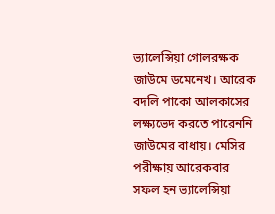ভ্যালেন্সিয়া গোলরক্ষক জাউমে ডমেনেখ। আরেক বদলি পাকো আলকাসের লক্ষ্যভেদ করতে পারেননি জাউমের বাধায়। মেসির পরীক্ষায় আরেকবার সফল হন ভ্যালেন্সিয়া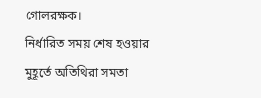গোলরক্ষক।
নির্ধারিত সময় শেষ হওয়ার মুহূর্তে অতিথিরা সমতা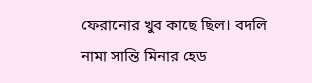ফেরানোর খুব কাছে ছিল। বদলি নামা সান্তি মিনার হেড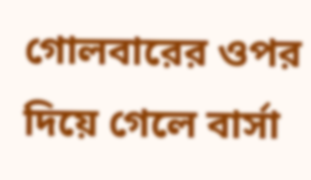গোলবারের ওপর দিয়ে গেলে বার্সা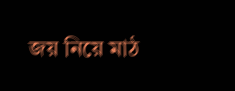জয় নিয়ে মাঠ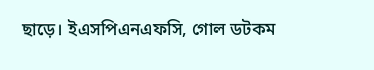ছাড়ে। ইএসপিএনএফসি, গোল ডটকম